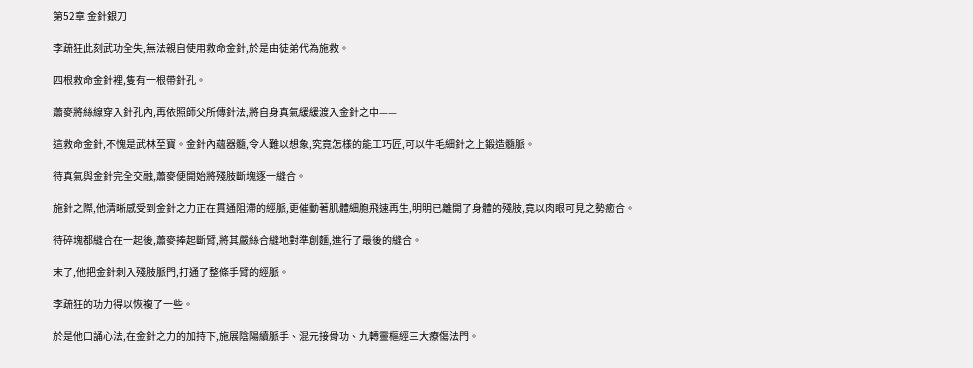第52章 金針銀刀

李疏狂此刻武功全失,無法親自使用救命金針,於是由徒弟代為施救。

四根救命金針裡,隻有一根帶針孔。

蕭麥將絲線穿入針孔內,再依照師父所傳針法,將自身真氣緩緩渡入金針之中——

這救命金針,不愧是武林至寶。金針內蘊器髓,令人難以想象,究竟怎樣的能工巧匠,可以牛毛細針之上鍛造髓脈。

待真氣與金針完全交融,蕭麥便開始將殘肢斷塊逐一縫合。

施針之際,他清晰感受到金針之力正在貫通阻滯的經脈,更催動著肌體細胞飛速再生,明明已離開了身體的殘肢,竟以肉眼可見之勢癒合。

待碎塊都縫合在一起後,蕭麥捧起斷臂,將其嚴絲合縫地對準創麵,進行了最後的縫合。

末了,他把金針刺入殘肢脈門,打通了整條手臂的經脈。

李疏狂的功力得以恢複了一些。

於是他口誦心法,在金針之力的加持下,施展陰陽續脈手、混元接骨功、九轉靈樞經三大療傷法門。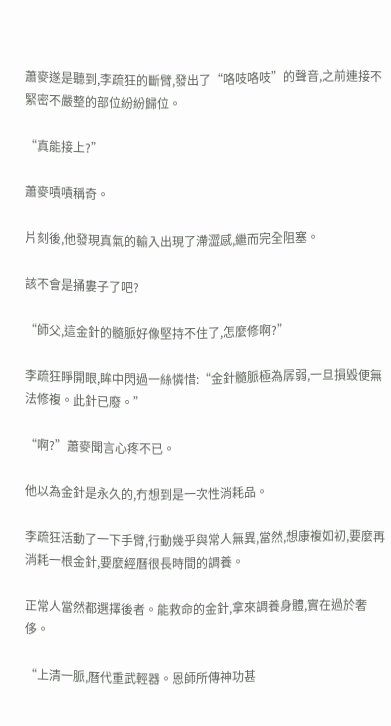蕭麥遂是聽到,李疏狂的斷臂,發出了“咯吱咯吱”的聲音,之前連接不緊密不嚴整的部位紛紛歸位。

“真能接上?”

蕭麥嘖嘖稱奇。

片刻後,他發現真氣的輸入出現了滯澀感,繼而完全阻塞。

該不會是捅婁子了吧?

“師父,這金針的髓脈好像堅持不住了,怎麼修啊?”

李疏狂睜開眼,眸中閃過一絲憐惜:“金針髓脈極為孱弱,一旦損毀便無法修複。此針已廢。”

“啊?”蕭麥聞言心疼不已。

他以為金針是永久的,冇想到是一次性消耗品。

李疏狂活動了一下手臂,行動幾乎與常人無異,當然,想康複如初,要麼再消耗一根金針,要麼經曆很長時間的調養。

正常人當然都選擇後者。能救命的金針,拿來調養身體,實在過於奢侈。

“上清一脈,曆代重武輕器。恩師所傳神功甚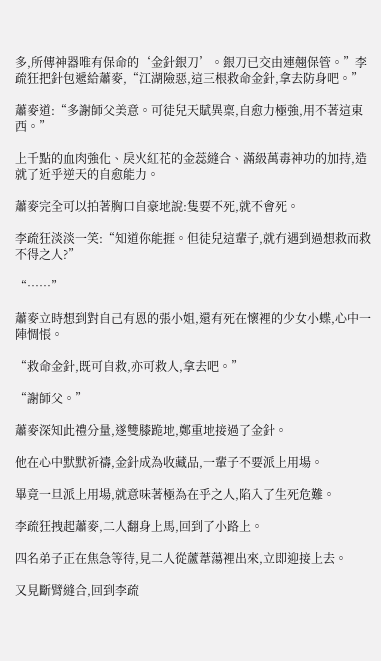多,所傳神器唯有保命的‘金針銀刀’。銀刀已交由連翹保管。”李疏狂把針包遞給蕭麥,“江湖險惡,這三根救命金針,拿去防身吧。”

蕭麥道:“多謝師父美意。可徒兒天賦異稟,自愈力極強,用不著這東西。”

上千點的血肉強化、戾火紅花的金蕊縫合、滿級萬毒神功的加持,造就了近乎逆天的自愈能力。

蕭麥完全可以拍著胸口自豪地說:隻要不死,就不會死。

李疏狂淡淡一笑:“知道你能捱。但徒兒這輩子,就冇遇到過想救而救不得之人?”

“……”

蕭麥立時想到對自己有恩的張小姐,還有死在懷裡的少女小蝶,心中一陣惆悵。

“救命金針,既可自救,亦可救人,拿去吧。”

“謝師父。”

蕭麥深知此禮分量,遂雙膝跪地,鄭重地接過了金針。

他在心中默默祈禱,金針成為收藏品,一輩子不要派上用場。

畢竟一旦派上用場,就意味著極為在乎之人,陷入了生死危難。

李疏狂拽起蕭麥,二人翻身上馬,回到了小路上。

四名弟子正在焦急等待,見二人從蘆葦蕩裡出來,立即迎接上去。

又見斷臂縫合,回到李疏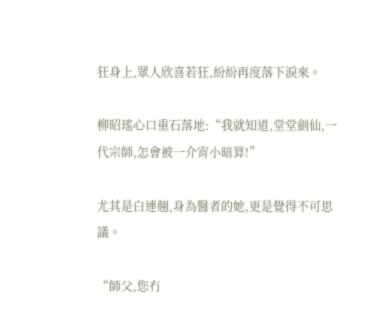狂身上,眾人欣喜若狂,紛紛再度落下淚來。

柳昭瑤心口重石落地:“我就知道,堂堂劍仙,一代宗師,怎會被一介宵小暗算!”

尤其是白連翹,身為醫者的她,更是覺得不可思議。

“師父,您冇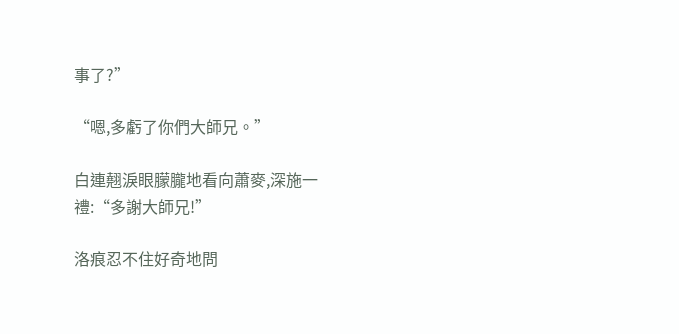事了?”

“嗯,多虧了你們大師兄。”

白連翹淚眼朦朧地看向蕭麥,深施一禮:“多謝大師兄!”

洛痕忍不住好奇地問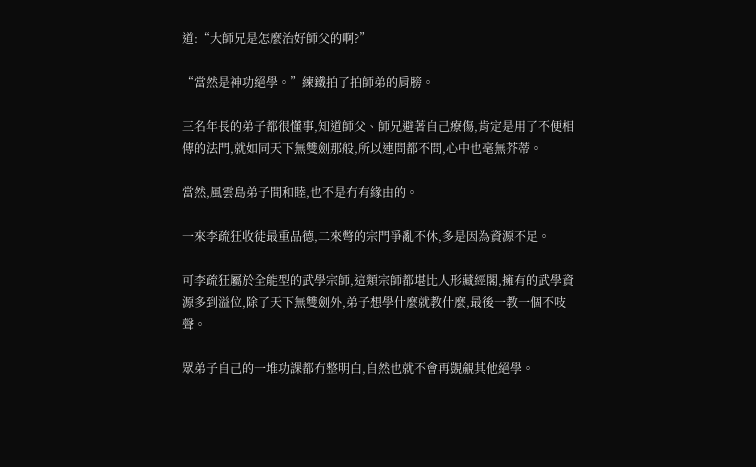道:“大師兄是怎麼治好師父的啊?”

“當然是神功絕學。”練鐵拍了拍師弟的肩膀。

三名年長的弟子都很懂事,知道師父、師兄避著自己療傷,肯定是用了不便相傳的法門,就如同天下無雙劍那般,所以連問都不問,心中也毫無芥蒂。

當然,風雲島弟子間和睦,也不是冇有緣由的。

一來李疏狂收徒最重品德,二來彆的宗門爭亂不休,多是因為資源不足。

可李疏狂屬於全能型的武學宗師,這類宗師都堪比人形藏經閣,擁有的武學資源多到溢位,除了天下無雙劍外,弟子想學什麼就教什麼,最後一教一個不吱聲。

眾弟子自己的一堆功課都冇整明白,自然也就不會再覬覦其他絕學。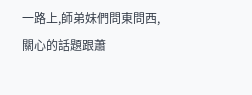一路上,師弟妹們問東問西,關心的話題跟蕭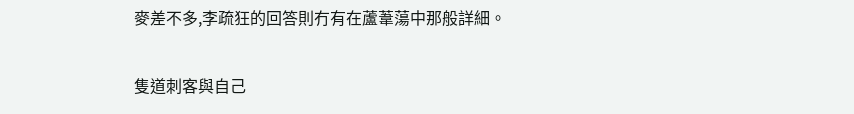麥差不多,李疏狂的回答則冇有在蘆葦蕩中那般詳細。

隻道刺客與自己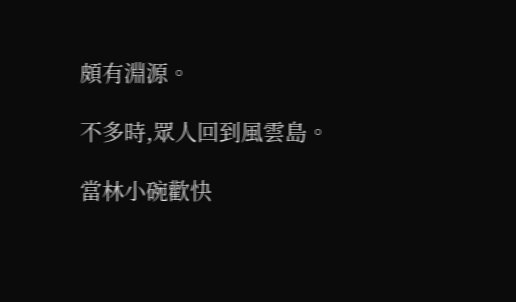頗有淵源。

不多時,眾人回到風雲島。

當林小碗歡快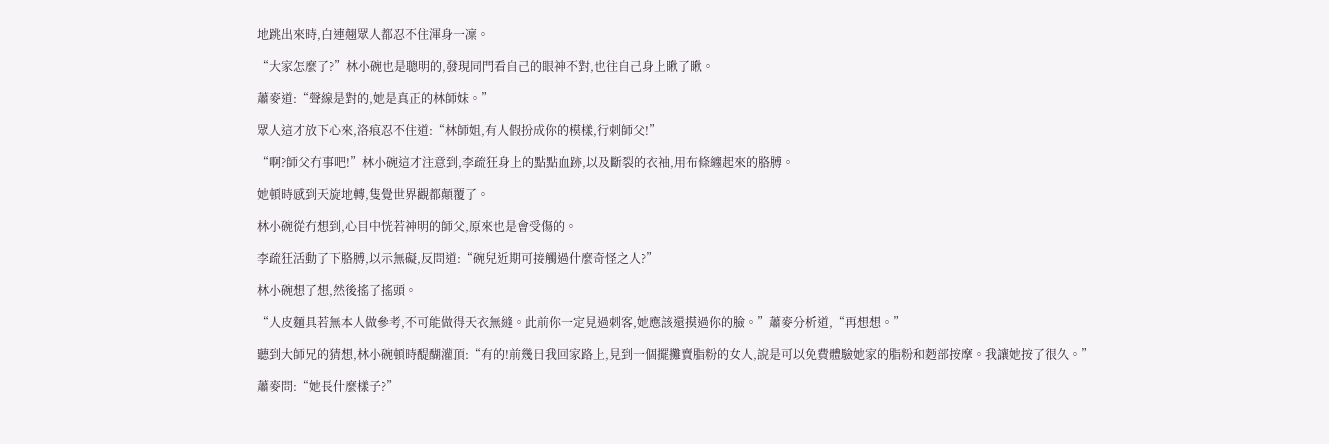地跳出來時,白連翹眾人都忍不住渾身一凜。

“大家怎麼了?”林小碗也是聰明的,發現同門看自己的眼神不對,也往自己身上瞅了瞅。

蕭麥道:“聲線是對的,她是真正的林師妹。”

眾人這才放下心來,洛痕忍不住道:“林師姐,有人假扮成你的模樣,行刺師父!”

“啊?師父冇事吧!”林小碗這才注意到,李疏狂身上的點點血跡,以及斷裂的衣袖,用布條纏起來的胳膊。

她頓時感到天旋地轉,隻覺世界觀都顛覆了。

林小碗從冇想到,心目中恍若神明的師父,原來也是會受傷的。

李疏狂活動了下胳膊,以示無礙,反問道:“碗兒近期可接觸過什麼奇怪之人?”

林小碗想了想,然後搖了搖頭。

“人皮麵具若無本人做參考,不可能做得天衣無縫。此前你一定見過刺客,她應該還摸過你的臉。”蕭麥分析道,“再想想。”

聽到大師兄的猜想,林小碗頓時醍醐灌頂:“有的!前幾日我回家路上,見到一個擺攤賣脂粉的女人,說是可以免費體驗她家的脂粉和麪部按摩。我讓她按了很久。”

蕭麥問:“她長什麼樣子?”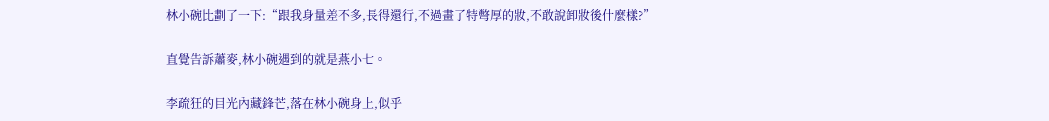林小碗比劃了一下:“跟我身量差不多,長得還行,不過畫了特彆厚的妝,不敢說卸妝後什麼樣?”

直覺告訴蕭麥,林小碗遇到的就是燕小七。

李疏狂的目光內藏鋒芒,落在林小碗身上,似乎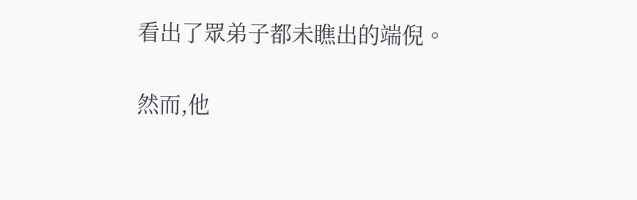看出了眾弟子都未瞧出的端倪。

然而,他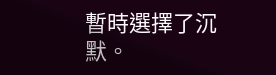暫時選擇了沉默。